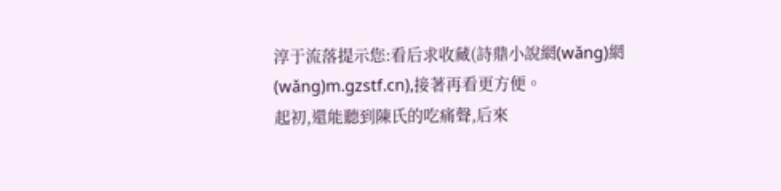淳于流落提示您:看后求收藏(詩鼎小說網(wǎng)網(wǎng)m.gzstf.cn),接著再看更方便。
起初,還能聽到陳氏的吃痛聲,后來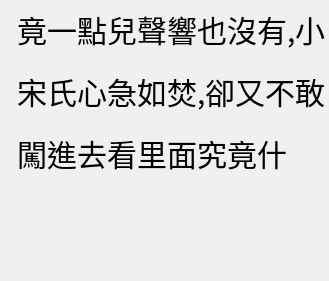竟一點兒聲響也沒有,小宋氏心急如焚,卻又不敢闖進去看里面究竟什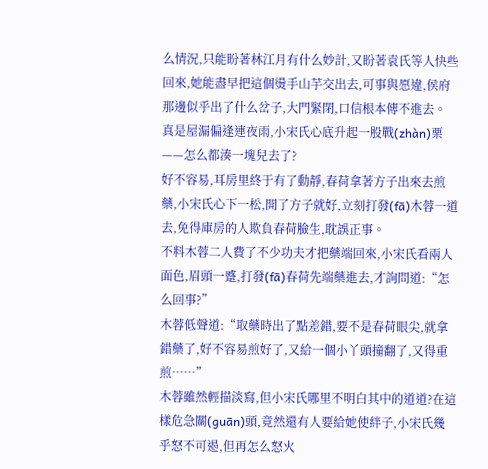么情況,只能盼著林江月有什么妙計,又盼著袁氏等人快些回來,她能盡早把這個燙手山芋交出去,可事與愿違,侯府那邊似乎出了什么岔子,大門緊閉,口信根本傳不進去。
真是屋漏偏逢連夜雨,小宋氏心底升起一股戰(zhàn)栗——怎么都湊一塊兒去了?
好不容易,耳房里終于有了動靜,春荷拿著方子出來去煎藥,小宋氏心下一松,開了方子就好,立刻打發(fā)木蓉一道去,免得庫房的人欺負春荷臉生,耽誤正事。
不料木蓉二人費了不少功夫才把藥端回來,小宋氏看兩人面色,眉頭一蹙,打發(fā)春荷先端藥進去,才詢問道:“怎么回事?”
木蓉低聲道:“取藥時出了點差錯,要不是春荷眼尖,就拿錯藥了,好不容易煎好了,又給一個小丫頭撞翻了,又得重煎……”
木蓉雖然輕描淡寫,但小宋氏哪里不明白其中的道道?在這樣危急關(guān)頭,竟然還有人要給她使絆子,小宋氏幾乎怒不可遏,但再怎么怒火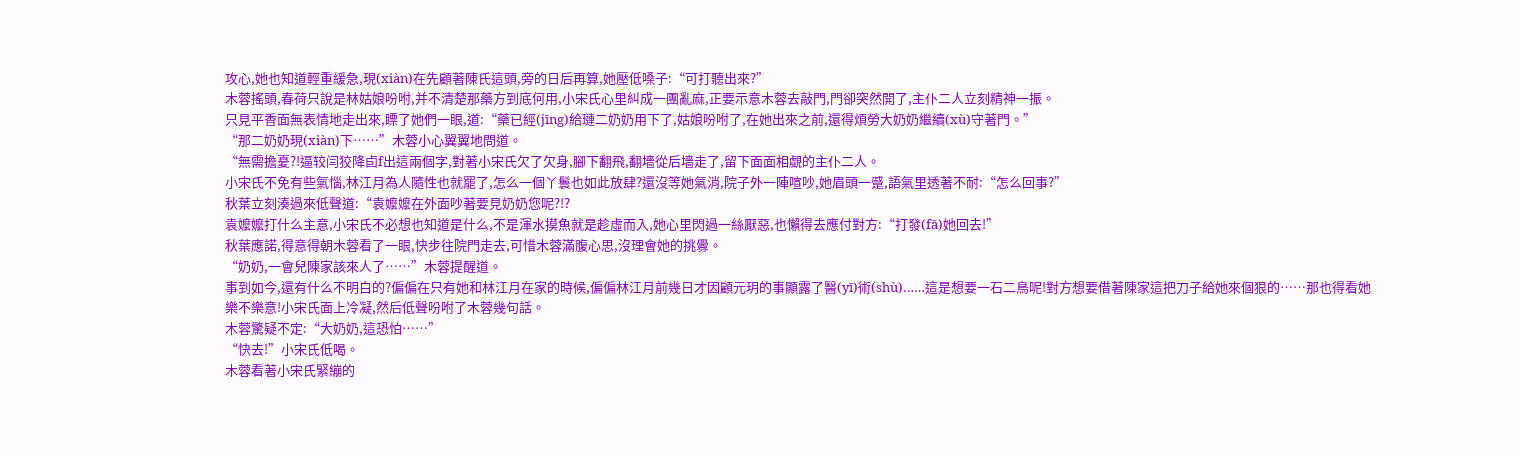攻心,她也知道輕重緩急,現(xiàn)在先顧著陳氏這頭,旁的日后再算,她壓低嗓子:“可打聽出來?”
木蓉搖頭,春荷只說是林姑娘吩咐,并不清楚那藥方到底何用,小宋氏心里糾成一團亂麻,正要示意木蓉去敲門,門卻突然開了,主仆二人立刻精神一振。
只見平香面無表情地走出來,瞟了她們一眼,道:“藥已經(jīng)給璉二奶奶用下了,姑娘吩咐了,在她出來之前,還得煩勞大奶奶繼續(xù)守著門。”
“那二奶奶現(xiàn)下……”木蓉小心翼翼地問道。
“無需擔憂?!逼较闫狡降卣f出這兩個字,對著小宋氏欠了欠身,腳下翻飛,翻墻從后墻走了,留下面面相覷的主仆二人。
小宋氏不免有些氣惱,林江月為人隨性也就罷了,怎么一個丫鬟也如此放肆?還沒等她氣消,院子外一陣喧吵,她眉頭一蹙,語氣里透著不耐:“怎么回事?”
秋葉立刻湊過來低聲道:“袁嬤嬤在外面吵著要見奶奶您呢?!?
袁嬤嬤打什么主意,小宋氏不必想也知道是什么,不是渾水摸魚就是趁虛而入,她心里閃過一絲厭惡,也懶得去應付對方:“打發(fā)她回去!”
秋葉應諾,得意得朝木蓉看了一眼,快步往院門走去,可惜木蓉滿腹心思,沒理會她的挑釁。
“奶奶,一會兒陳家該來人了……”木蓉提醒道。
事到如今,還有什么不明白的?偏偏在只有她和林江月在家的時候,偏偏林江月前幾日才因顧元玥的事顯露了醫(yī)術(shù)……這是想要一石二鳥呢!對方想要借著陳家這把刀子給她來個狠的……那也得看她樂不樂意!小宋氏面上冷凝,然后低聲吩咐了木蓉幾句話。
木蓉驚疑不定:“大奶奶,這恐怕……”
“快去!”小宋氏低喝。
木蓉看著小宋氏緊繃的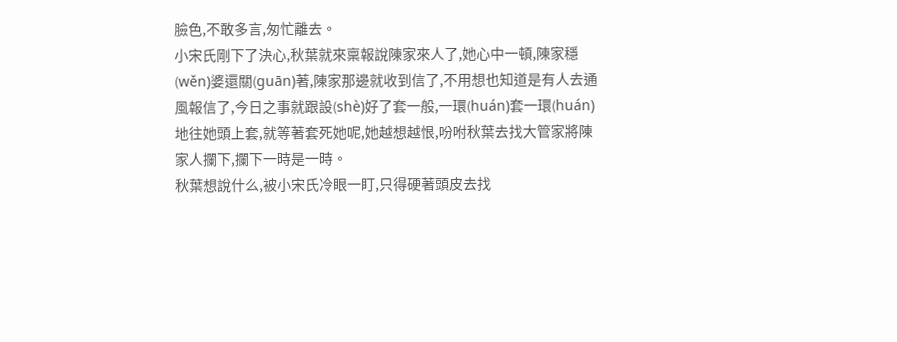臉色,不敢多言,匆忙離去。
小宋氏剛下了決心,秋葉就來稟報說陳家來人了,她心中一頓,陳家穩(wěn)婆還關(guān)著,陳家那邊就收到信了,不用想也知道是有人去通風報信了,今日之事就跟設(shè)好了套一般,一環(huán)套一環(huán)地往她頭上套,就等著套死她呢,她越想越恨,吩咐秋葉去找大管家將陳家人攔下,攔下一時是一時。
秋葉想說什么,被小宋氏冷眼一盯,只得硬著頭皮去找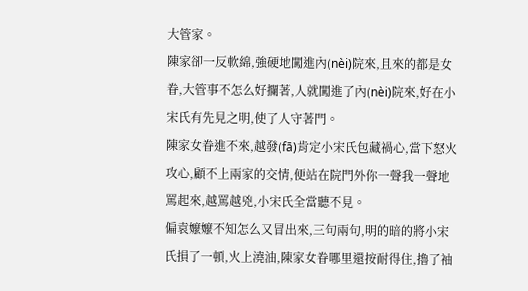大管家。
陳家卻一反軟綿,強硬地闖進內(nèi)院來,且來的都是女眷,大管事不怎么好攔著,人就闖進了內(nèi)院來,好在小宋氏有先見之明,使了人守著門。
陳家女眷進不來,越發(fā)肯定小宋氏包藏禍心,當下怒火攻心,顧不上兩家的交情,便站在院門外你一聲我一聲地罵起來,越罵越兇,小宋氏全當聽不見。
偏袁嬤嬤不知怎么又冒出來,三句兩句,明的暗的將小宋氏損了一頓,火上澆油,陳家女眷哪里還按耐得住,擼了袖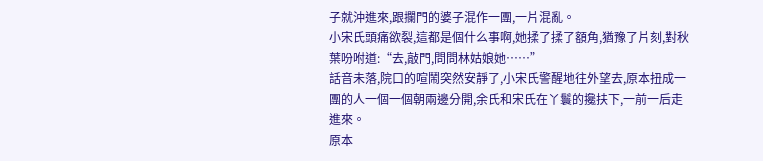子就沖進來,跟攔門的婆子混作一團,一片混亂。
小宋氏頭痛欲裂,這都是個什么事啊,她揉了揉了額角,猶豫了片刻,對秋葉吩咐道:“去,敲門,問問林姑娘她……”
話音未落,院口的喧鬧突然安靜了,小宋氏警醒地往外望去,原本扭成一團的人一個一個朝兩邊分開,余氏和宋氏在丫鬟的攙扶下,一前一后走進來。
原本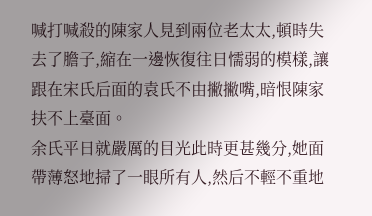喊打喊殺的陳家人見到兩位老太太,頓時失去了膽子,縮在一邊恢復往日懦弱的模樣,讓跟在宋氏后面的袁氏不由撇撇嘴,暗恨陳家扶不上臺面。
余氏平日就嚴厲的目光此時更甚幾分,她面帶薄怒地掃了一眼所有人,然后不輕不重地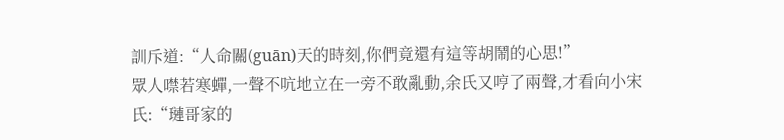訓斥道:“人命關(guān)天的時刻,你們竟還有這等胡鬧的心思!”
眾人噤若寒蟬,一聲不吭地立在一旁不敢亂動,余氏又哼了兩聲,才看向小宋氏:“璉哥家的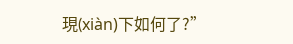現(xiàn)下如何了?”